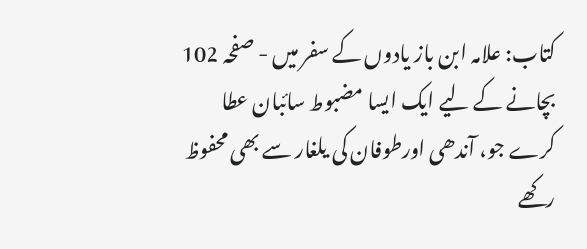کتاب: علامہ ابن باز یادوں کے سفر میں - صفحہ 102
بچانے کے لیے ایک ایسا مضبوط سائبان عطا کرے جو، آندھی اورطوفان کی یلغار سے بھی محفوظ رکھے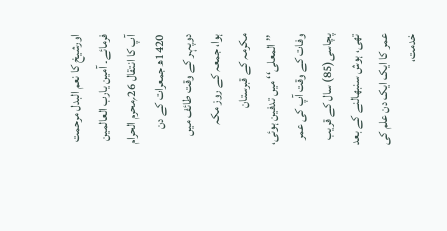اورشیخ کا نعم البدل مرحمت فرمائے۔ آمین یارب العالمین آپ کا انتقال 26؍محرم الحرام 1420ھ جمعرات کے دن دوپہر کے وقت طائف میں ہوا، جمعہ کے روز مکہ مکرمہ کے قبرستان ’’المعلی‘‘ میں تدفین ہوئی، وفات کے وقت آپ کی عمر پچاسی(85) سال کے قریب تھی، ہوش سنبھالنے کے بعد عمر کا ایک ایک دن علم کی خدمت،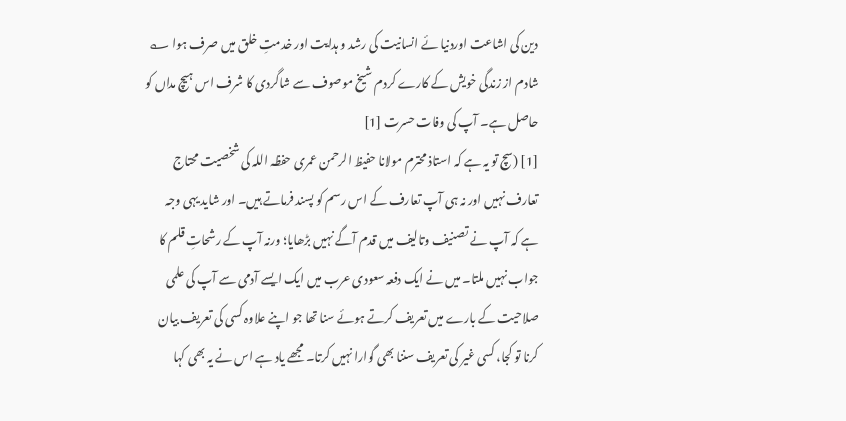دین کی اشاعت اوردنیا ئے انسانیت کی رشد و ہدایت اور خدمتِ خلق میں صرف ہوا ؎ شادم از زندگی خویش کے کارے کردم شیخ موصوف سے شاگردی کا شرف اس ہیچ مداں کو حاصل ہے۔ آپ کی وفات حسرت [1]
[1] (سچ تو یہ ہے کہ استاذ محترم مولانا حفیظ الرحمن عمری حفظہ اللہ کی شخصیت محتاج تعارف نہیں اور نہ ہی آپ تعارف کے اس رسم کو پسند فرماتے ہیں۔ اور شاید یہی وجہ ہے کہ آپ نے تصنیف وتالیف میں قدم آگے نہیں بڑھایا؛ ورنہ آپ کے رشحاتِ قلم کا جواب نہیں ملتا۔ میں نے ایک دفعہ سعودی عرب میں ایک ایسے آدمی سے آپ کی علمی صلاحیت کے بارے میں تعریف کرتے ہوئے سنا تھا جو اپنے علاوہ کسی کی تعریف بیان کرنا تو کجا، کسی غیر کی تعریف سننا بھی گوارا نہیں کرتا۔ مجھے یاد ہے اس نے یہ بھی کہا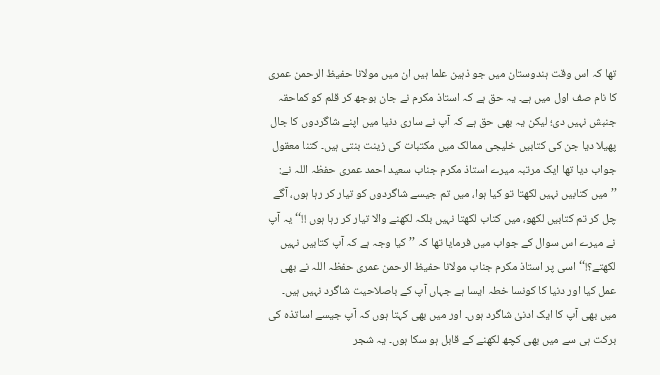تھا کہ اس وقت ہندوستان میں جو ذہین علما ہیں ان میں مولانا حفیظ الرحمن عمری کا نام صف اول میں ہے۔ یہ حق ہے کہ استاذ مکرم نے جان بوجھ کر قلم کو کماحقہ جنبش نہیں دی؛ لیکن یہ بھی حق ہے کہ آپ نے ساری دنیا میں اپنے شاگردوں کا جال پھیلا دیا جن کی کتابیں خلیجی ممالک میں مکتبات کی زینت بنتی ہیں۔ کتنا معقول جواب دیا تھا ایک مرتبہ میرے استاذ مکرم جناب سعید احمد عمری حفظہ اللہ نے: ’’میں کتابیں نہیں لکھتا تو کیا ہوا، میں تم جیسے شاگردوں کو تیار کر رہا ہوں، آگے چل کر تم کتابیں لکھو، میں کتاب لکھتا نہیں بلکہ لکھنے والا تیار کر رہا ہوں !!‘‘ یہ آپ نے میرے اس سوال کے جواب میں فرمایا تھا کہ ’’کیا وجہ ہے کہ آپ کتابیں نہیں لکھتے؟!‘‘ اسی پر استاذ مکرم جناب مولانا حفیظ الرحمن عمری حفظہ اللہ نے بھی عمل کیا اور دنیا کا کونسا خطہ ایسا ہے جہاں آپ کے باصلاحیت شاگرد نہیں ہیں۔ میں بھی آپ کا ایک ادنیٰ شاگرد ہوں۔ اور میں بھی کہتا ہوں کہ آپ جیسے اساتذہ کی برکت ہی سے میں بھی کچھ لکھنے کے قابل ہو سکا ہوں۔ یہ شجر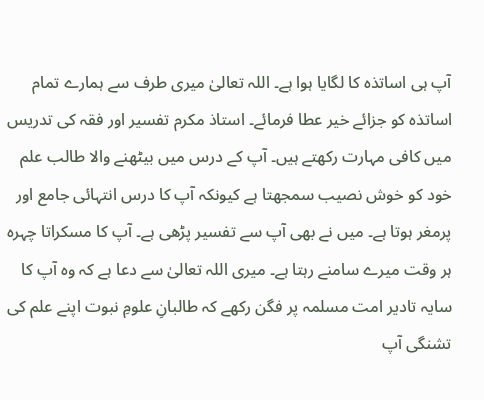آپ ہی اساتذہ کا لگایا ہوا ہے۔ اللہ تعالیٰ میری طرف سے ہمارے تمام اساتذہ کو جزائے خیر عطا فرمائے۔ استاذ مکرم تفسیر اور فقہ کی تدریس میں کافی مہارت رکھتے ہیں۔ آپ کے درس میں بیٹھنے والا طالب علم خود کو خوش نصیب سمجھتا ہے کیونکہ آپ کا درس انتہائی جامع اور پرمغر ہوتا ہے۔ میں نے بھی آپ سے تفسیر پڑھی ہے۔ آپ کا مسکراتا چہرہ ہر وقت میرے سامنے رہتا ہے۔ میری اللہ تعالیٰ سے دعا ہے کہ وہ آپ کا سایہ تادیر امت مسلمہ پر فگن رکھے کہ طالبانِ علومِ نبوت اپنے علم کی تشنگی آپ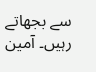سے بجھاتے رہیں۔ آمین